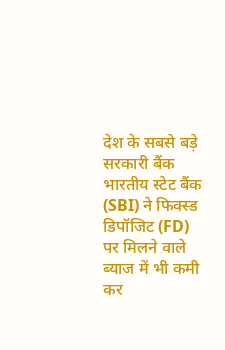देश के सबसे बड़े सरकारी बैंक भारतीय स्टेट बैंक (SBI) ने फिक्स्ड डिपॉजिट (FD) पर मिलने वाले ब्याज में भी कमी कर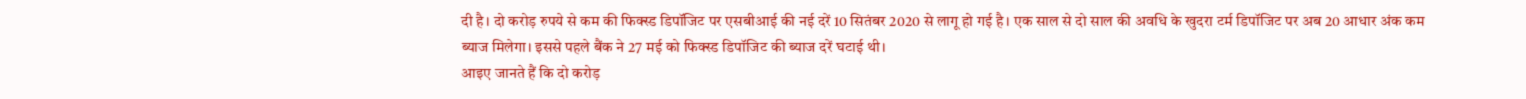दी है। दो करोड़ रुपये से कम की फिक्स्ड डिपॉजिट पर एसबीआई की नई दरें 10 सितंबर 2020 से लागू हो गई है। एक साल से दो साल की अवधि के खुदरा टर्म डिपॉजिट पर अब 20 आधार अंक कम ब्याज मिलेगा। इससे पहले बैंक ने 27 मई को फिक्स्ड डिपॉजिट की ब्याज दरें घटाई थी।
आइए जानते हैं कि दो करोड़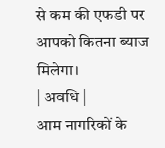से कम की एफडी पर आपको कितना ब्याज मिलेगा।
| अवधि |
आम नागरिकों के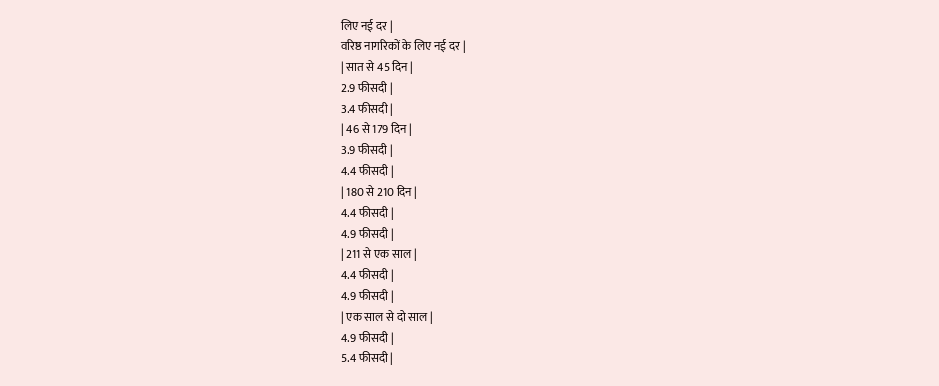लिए नई दर |
वरिष्ठ नागरिकों के लिए नई दर |
| सात से 45 दिन |
2.9 फीसदी |
3.4 फीसदी |
| 46 से 179 दिन |
3.9 फीसदी |
4.4 फीसदी |
| 180 से 210 दिन |
4.4 फीसदी |
4.9 फीसदी |
| 211 से एक साल |
4.4 फीसदी |
4.9 फीसदी |
| एक साल से दो साल |
4.9 फीसदी |
5.4 फीसदी |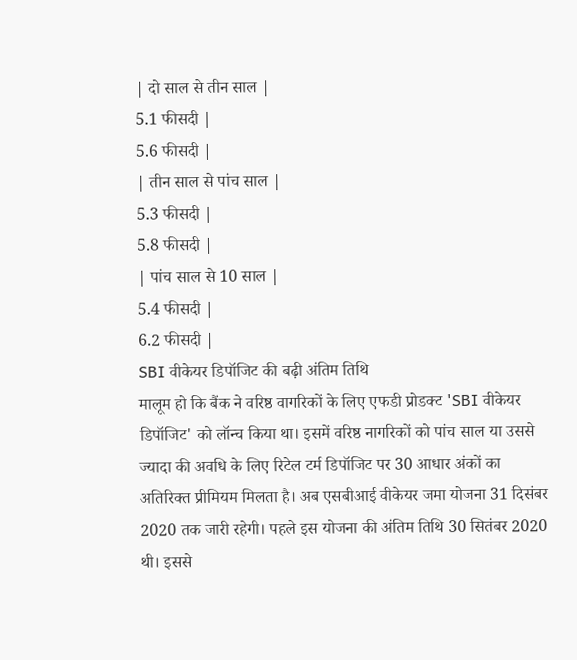| दो साल से तीन साल |
5.1 फीसदी |
5.6 फीसदी |
| तीन साल से पांच साल |
5.3 फीसदी |
5.8 फीसदी |
| पांच साल से 10 साल |
5.4 फीसदी |
6.2 फीसदी |
SBI वीकेयर डिपॉजिट की बढ़ी अंतिम तिथि
मालूम हो कि बैंक ने वरिष्ठ वागरिकों के लिए एफडी प्रोडक्ट 'SBI वीकेयर डिपॉजिट' को लॉन्च किया था। इसमें वरिष्ठ नागरिकों को पांच साल या उससे ज्यादा की अवधि के लिए रिटेल टर्म डिपॉजिट पर 30 आधार अंकों का अतिरिक्त प्रीमियम मिलता है। अब एसबीआई वीकेयर जमा योजना 31 दिसंबर 2020 तक जारी रहेगी। पहले इस योजना की अंतिम तिथि 30 सितंबर 2020 थी। इससे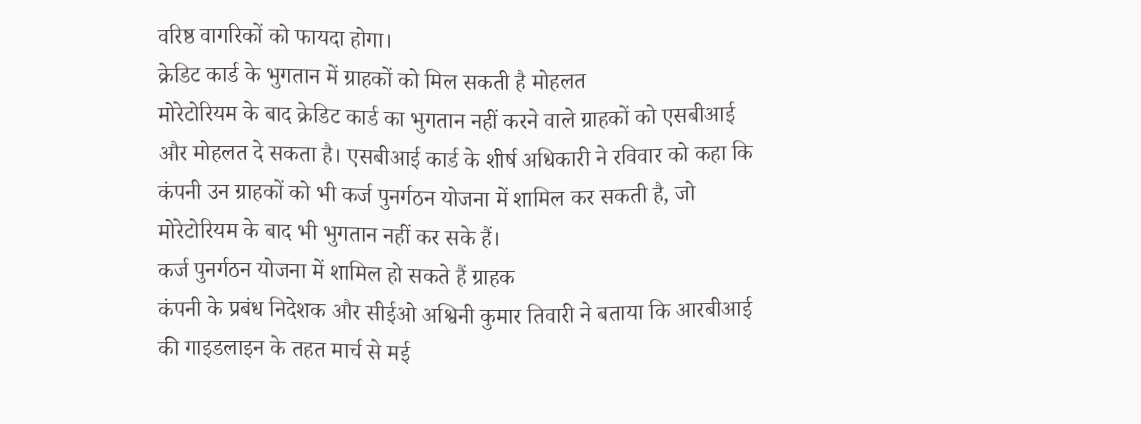वरिष्ठ वागरिकों को फायदा होगा।
क्रेडिट कार्ड के भुगतान में ग्राहकों को मिल सकती है मोहलत
मोरेटोरियम के बाद क्रेडिट कार्ड का भुगतान नहीं करने वाले ग्राहकों को एसबीआई और मोहलत दे सकता है। एसबीआई कार्ड के शीर्ष अधिकारी ने रविवार को कहा कि कंपनी उन ग्राहकों को भी कर्ज पुनर्गठन योजना में शामिल कर सकती है, जो मोरेटोरियम के बाद भी भुगतान नहीं कर सके हैं।
कर्ज पुनर्गठन योजना में शामिल हो सकते हैं ग्राहक
कंपनी के प्रबंध निदेशक और सीईओ अश्विनी कुमार तिवारी ने बताया कि आरबीआई की गाइडलाइन के तहत मार्च से मई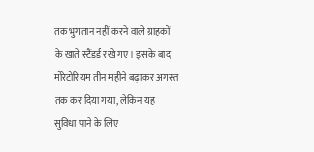तक भुगतान नहीं करने वाले ग्राहकों के खाते स्टैंडर्ड रखे गए। इसके बाद मोरेटोरियम तीन महीने बढ़ाकर अगस्त तक कर दिया गया, लेकिन यह सुविधा पाने के लिए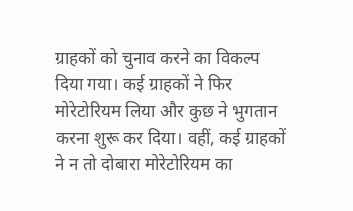ग्राहकों को चुनाव करने का विकल्प दिया गया। कई ग्राहकों ने फिर मोरेटोरियम लिया और कुछ ने भुगतान करना शुरू कर दिया। वहीं, कई ग्राहकों ने न तो दोबारा मोरेटोरियम का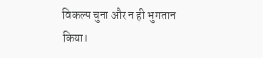विकल्प चुना और न ही भुगतान किया।